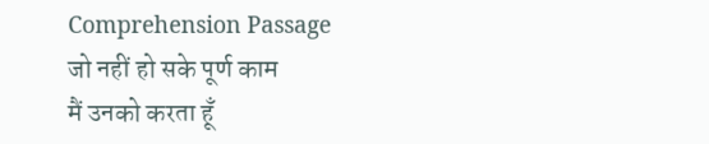Comprehension Passage
जो नहीं हो सके पूर्ण काम
मैं उनको करता हूँ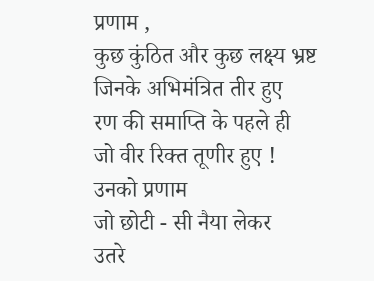प्रणाम ,
कुछ कुंठित और कुछ लक्ष्य भ्रष्ट
जिनके अभिमंत्रित तीर हुए
रण की समाप्ति के पहले ही
जो वीर रिक्त तूणीर हुए !
उनको प्रणाम
जो छोटी - सी नैया लेकर
उतरे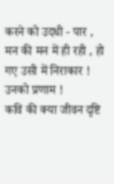करने को उदधी - पार ,
मन की मन में ही रही , हो गए उसी में निराकार !
उनको प्रणाम !
कवि की क्या जीवन दृष्टि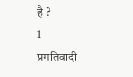है ?
1
प्रगतिवादी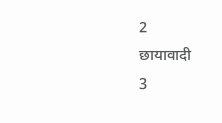2
छायावादी
3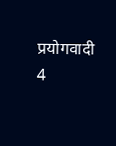प्रयोगवादी
4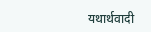यथार्थवादी